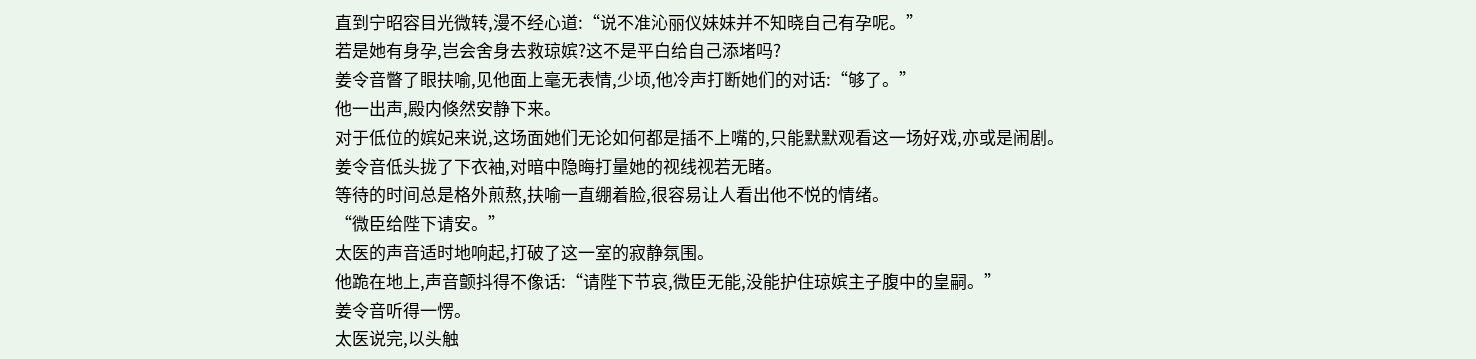直到宁昭容目光微转,漫不经心道:“说不准沁丽仪妹妹并不知晓自己有孕呢。”
若是她有身孕,岂会舍身去救琼嫔?这不是平白给自己添堵吗?
姜令音瞥了眼扶喻,见他面上毫无表情,少顷,他冷声打断她们的对话:“够了。”
他一出声,殿内倏然安静下来。
对于低位的嫔妃来说,这场面她们无论如何都是插不上嘴的,只能默默观看这一场好戏,亦或是闹剧。
姜令音低头拢了下衣袖,对暗中隐晦打量她的视线视若无睹。
等待的时间总是格外煎熬,扶喻一直绷着脸,很容易让人看出他不悦的情绪。
“微臣给陛下请安。”
太医的声音适时地响起,打破了这一室的寂静氛围。
他跪在地上,声音颤抖得不像话:“请陛下节哀,微臣无能,没能护住琼嫔主子腹中的皇嗣。”
姜令音听得一愣。
太医说完,以头触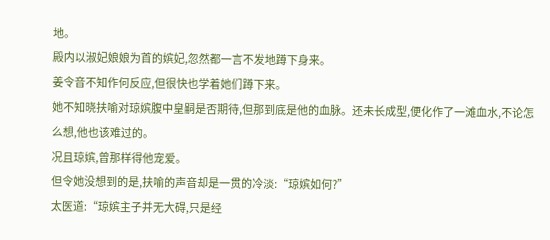地。
殿内以淑妃娘娘为首的嫔妃,忽然都一言不发地蹲下身来。
姜令音不知作何反应,但很快也学着她们蹲下来。
她不知晓扶喻对琼嫔腹中皇嗣是否期待,但那到底是他的血脉。还未长成型,便化作了一滩血水,不论怎么想,他也该难过的。
况且琼嫔,曾那样得他宠爱。
但令她没想到的是,扶喻的声音却是一贯的冷淡:“琼嫔如何?”
太医道:“琼嫔主子并无大碍,只是经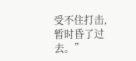受不住打击,暂时昏了过去。”